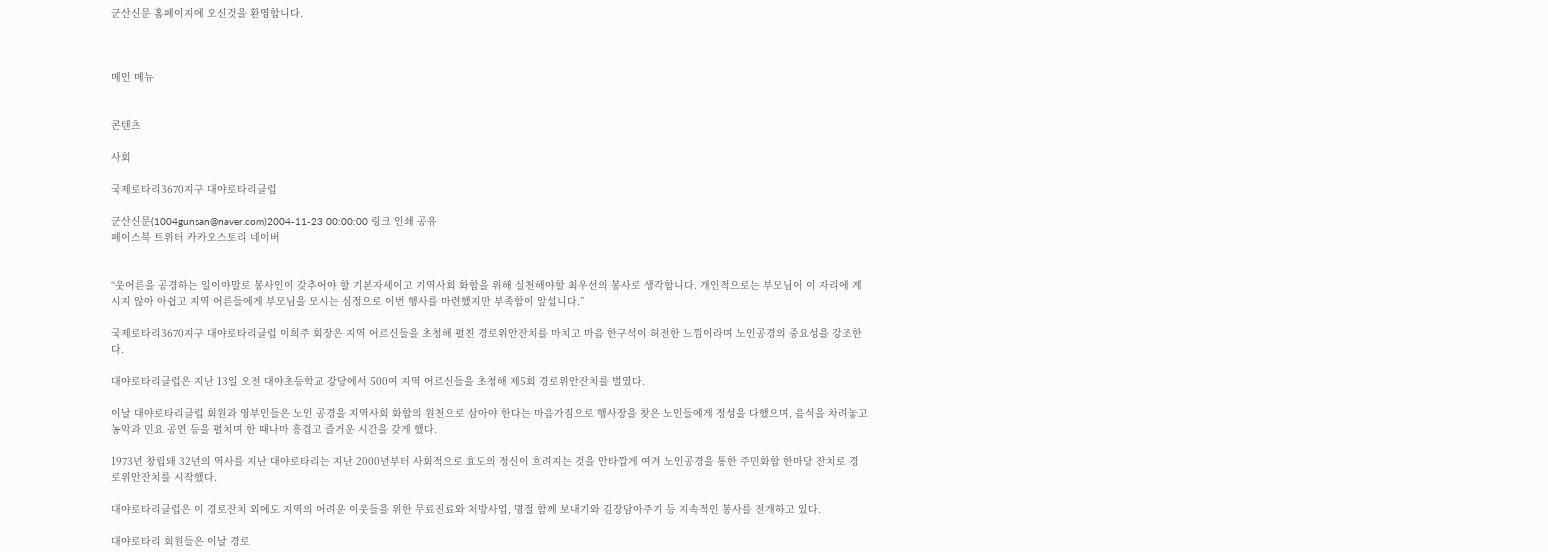군산신문 홈페이지에 오신것을 환영합니다.



메인 메뉴


콘텐츠

사회

국제로타리3670지구 대야로타리클럽

군산신문(1004gunsan@naver.com)2004-11-23 00:00:00 링크 인쇄 공유
페이스북 트위터 카카오스토리 네이버


“웃어른을 공경하는 일이야말로 봉사인이 갖추어야 할 기본자세이고 기역사회 화합을 위해 실천해야할 최우선의 봉사로 생각합니다. 개인적으로는 부모님이 이 자리에 계시지 않아 아쉽고 지역 어른들에게 부모님을 모시는 심정으로 이번 행사를 마련했지만 부족함이 앞섭니다.”

국제로타리3670지구 대야로타리클럽 이희주 회장은 지역 어르신들을 초청해 펼친 경로위안잔치를 마치고 마음 한구석이 허전한 느낌이라며 노인공경의 중요성을 강조한다.

대야로타리클럽은 지난 13일 오전 대야초등학교 강당에서 500여 지역 어르신들을 초청해 제5회 경로위안잔치를 벌였다.

이날 대야로타리클럽 회원과 영부인들은 노인 공경을 지역사회 화합의 원천으로 삼아야 한다는 마음가짐으로 행사장을 찾은 노인들에게 정성을 다했으며, 음식을 차려놓고 농악과 민요 공연 등을 펼치며 한 때나마 흥겹고 즐거운 시간을 갖게 했다.

1973년 창립돼 32년의 역사를 지난 대야로타리는 지난 2000년부터 사회적으로 효도의 정신이 흐려지는 것을 안타깝게 여겨 노인공경을 통한 주민화합 한마당 잔치로 경로위안잔치를 시작했다.

대야로타리클럽은 이 경로잔치 외에도 지역의 어려운 이웃들을 위한 무료진료와 처방사업, 명절 함께 보내기와 김장담아주기 등 지속적인 봉사를 전개하고 있다.

대야로타리 회원들은 이날 경로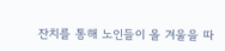잔치를 통해 노인들이 올 겨울을 따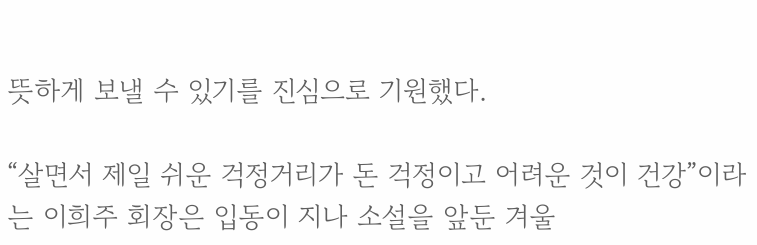뜻하게 보낼 수 있기를 진심으로 기원했다.

“살면서 제일 쉬운 걱정거리가 돈 걱정이고 어려운 것이 건강”이라는 이희주 회장은 입동이 지나 소설을 앞둔 겨울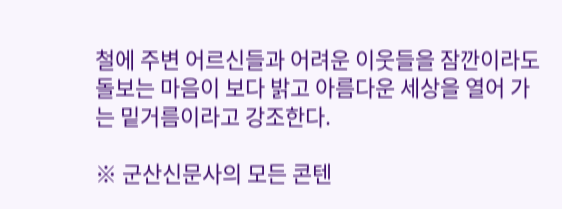철에 주변 어르신들과 어려운 이웃들을 잠깐이라도 돌보는 마음이 보다 밝고 아름다운 세상을 열어 가는 밑거름이라고 강조한다.

※ 군산신문사의 모든 콘텐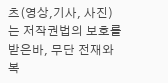츠(영상,기사, 사진)는 저작권법의 보호를 받은바, 무단 전재와 복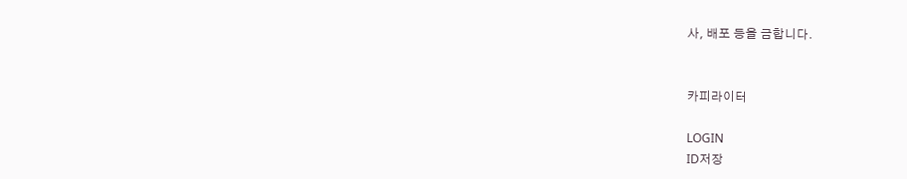사, 배포 등을 금합니다.


카피라이터

LOGIN
ID저장